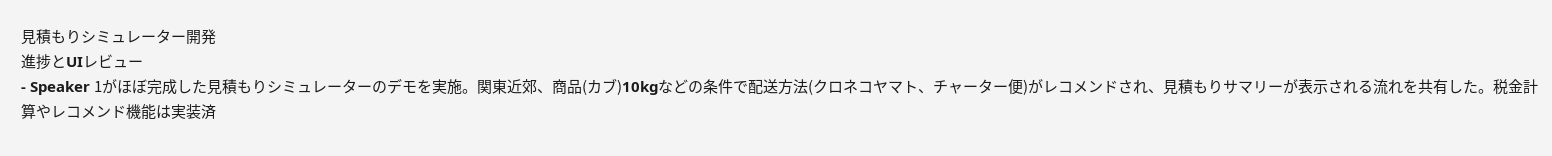見積もりシミュレーター開発
進捗とUIレビュー
- Speaker 1がほぼ完成した見積もりシミュレーターのデモを実施。関東近郊、商品(カブ)10kgなどの条件で配送方法(クロネコヤマト、チャーター便)がレコメンドされ、見積もりサマリーが表示される流れを共有した。税金計算やレコメンド機能は実装済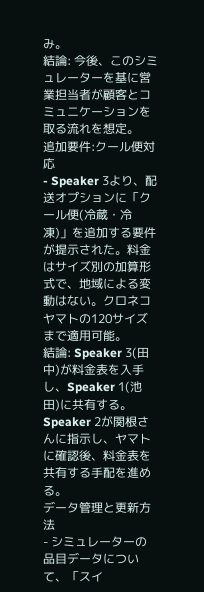み。
結論: 今後、このシミュレーターを基に営業担当者が顧客とコミュニケーションを取る流れを想定。
追加要件:クール便対応
- Speaker 3より、配送オプションに「クール便(冷蔵・冷凍)」を追加する要件が提示された。料金はサイズ別の加算形式で、地域による変動はない。クロネコヤマトの120サイズまで適用可能。
結論: Speaker 3(田中)が料金表を入手し、Speaker 1(池田)に共有する。Speaker 2が関根さんに指示し、ヤマトに確認後、料金表を共有する手配を進める。
データ管理と更新方法
- シミュレーターの品目データについて、「スイ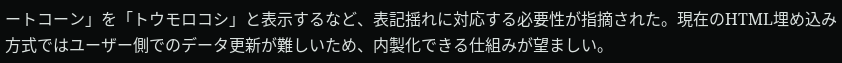ートコーン」を「トウモロコシ」と表示するなど、表記揺れに対応する必要性が指摘された。現在のHTML埋め込み方式ではユーザー側でのデータ更新が難しいため、内製化できる仕組みが望ましい。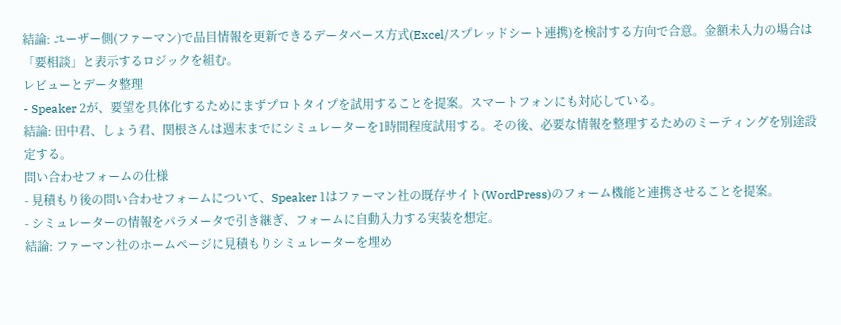結論: ユーザー側(ファーマン)で品目情報を更新できるデータベース方式(Excel/スプレッドシート連携)を検討する方向で合意。金額未入力の場合は「要相談」と表示するロジックを組む。
レビューとデータ整理
- Speaker 2が、要望を具体化するためにまずプロトタイプを試用することを提案。スマートフォンにも対応している。
結論: 田中君、しょう君、関根さんは週末までにシミュレーターを1時間程度試用する。その後、必要な情報を整理するためのミーティングを別途設定する。
問い合わせフォームの仕様
- 見積もり後の問い合わせフォームについて、Speaker 1はファーマン社の既存サイト(WordPress)のフォーム機能と連携させることを提案。
- シミュレーターの情報をパラメータで引き継ぎ、フォームに自動入力する実装を想定。
結論: ファーマン社のホームページに見積もりシミュレーターを埋め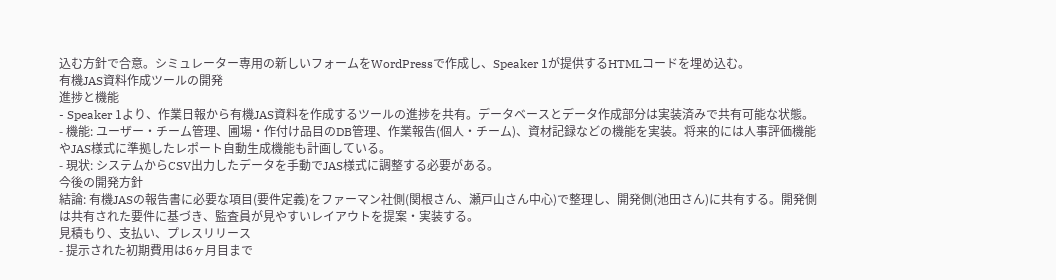込む方針で合意。シミュレーター専用の新しいフォームをWordPressで作成し、Speaker 1が提供するHTMLコードを埋め込む。
有機JAS資料作成ツールの開発
進捗と機能
- Speaker 1より、作業日報から有機JAS資料を作成するツールの進捗を共有。データベースとデータ作成部分は実装済みで共有可能な状態。
- 機能: ユーザー・チーム管理、圃場・作付け品目のDB管理、作業報告(個人・チーム)、資材記録などの機能を実装。将来的には人事評価機能やJAS様式に準拠したレポート自動生成機能も計画している。
- 現状: システムからCSV出力したデータを手動でJAS様式に調整する必要がある。
今後の開発方針
結論: 有機JASの報告書に必要な項目(要件定義)をファーマン社側(関根さん、瀬戸山さん中心)で整理し、開発側(池田さん)に共有する。開発側は共有された要件に基づき、監査員が見やすいレイアウトを提案・実装する。
見積もり、支払い、プレスリリース
- 提示された初期費用は6ヶ月目まで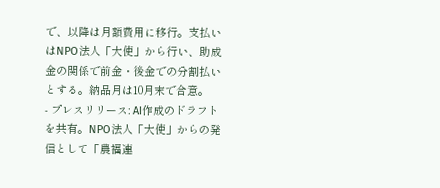で、以降は月額費用に移行。支払いはNPO法人「大使」から行い、助成金の関係で前金・後金での分割払いとする。納品月は10月末で合意。
- プレスリリース: AI作成のドラフトを共有。NPO法人「大使」からの発信として「農福連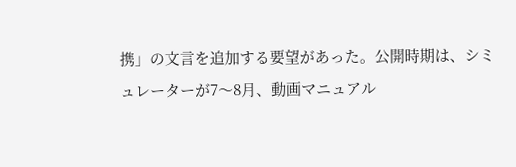携」の文言を追加する要望があった。公開時期は、シミュレーターが7〜8月、動画マニュアル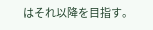はそれ以降を目指す。